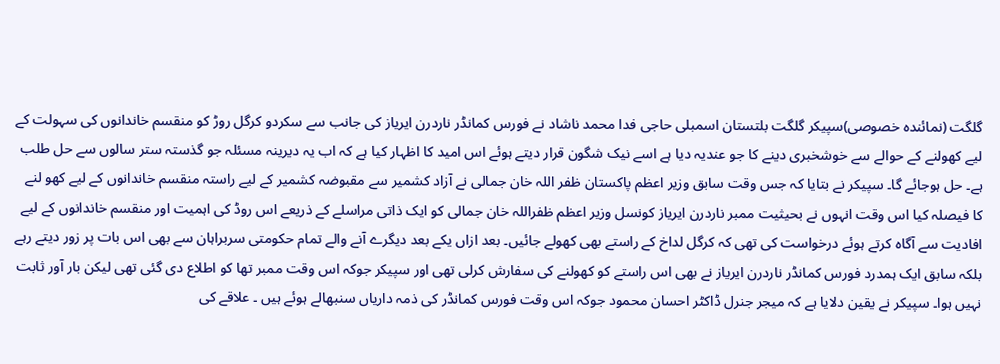گلگت (نمائندہ خصوصی)سپیکر گلگت بلتستان اسمبلی حاجی فدا محمد ناشاد نے فورس کمانڈر ناردرن ایریاز کی جانب سے سکردو کرگل روڑ کو منقسم خاندانوں کی سہولت کے لیے کھولنے کے حوالے سے خوشخبری دینے کا جو عندیہ دیا ہے اسے نیک شگون قرار دیتے ہوئے اس امید کا اظہار کیا ہے کہ اب یہ دیرینہ مسئلہ جو گذستہ ستر سالوں سے حل طلب ہے۔ حل ہوجائے گا۔ سپیکر نے بتایا کہ جس وقت سابق وزیر اعظم پاکستان ظفر اللہ خان جمالی نے آزاد کشمیر سے مقبوضہ کشمیر کے لیے راستہ منقسم خاندانوں کے لیے کھو لنے کا فیصلہ کیا اس وقت انہوں نے بحیثیت ممبر ناردرن ایریاز کونسل وزیر اعظم ظفراللہ خان جمالی کو ایک ذاتی مراسلے کے ذریعے اس روڈ کی اہمیت اور منقسم خاندانوں کے لیے افادیت سے آگاہ کرتے ہوئے درخواست کی تھی کہ کرگل لداخ کے راستے بھی کھولے جائیں۔ بعد ازاں یکے بعد دیگرے آنے والے تمام حکومتی سربراہان سے بھی اس بات پر زور دیتے رہے بلکہ سابق ایک ہمدرد فورس کمانڈر ناردرن ایریاز نے بھی اس راستے کو کھولنے کی سفارش کرلی تھی اور سپیکر جوکہ اس وقت ممبر تھا کو اطلاع دی گئی تھی لیکن بار آور ثابت نہیں ہوا۔ سپیکر نے یقین دلایا ہے کہ میجر جنرل ڈاکٹر احسان محمود جوکہ اس وقت فورس کمانڈر کی ذمہ داریاں سنبھالے ہوئے ہیں ۔ علاقے کی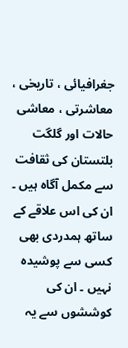جغرافیائی ، تاریخی ، معاشرتی ، معاشی حالات اور گلگت بلتستان کی ثقافت سے مکمل آگاہ ہیں ۔ ان کی اس علاقے کے ساتھ ہمدردی بھی کسی سے پوشیدہ نہیں ۔ ان کی کوششوں سے یہ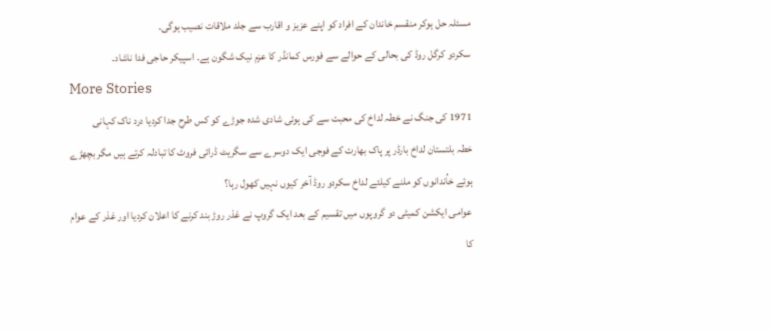مسئلہ حل ہوکر منقسم خاندان کے افراد کو اپنے عزیز و اقارب سے جلد ملاقات نصیب ہوگی۔
سکردو کرگل روڈ کی بحالی کے حوالے سے فورس کمانڈر کا عزم نیک شگون ہے۔ اسپیکر حاجی فدا ناشاد۔
More Stories
1971 کی جنگ نے خطہ لداخ کی محبت سے کی ہوئی شادی شدہ جوڑے کو کس طرح جدا کردیا درد ناک کہانی
خطہ بلتستان لداخ بارڈر پر پاک بھارت کے فوجی ایک دوسرے سے سگریٹ ڈرائی فروٹ کا تبادلہ کرتے ہیں مگر بچھڑے ہوئے خاُندانوں کو ملنے کیلئے لداخ سکردو روڈ آخر کیوں نہیں کھول رہا؟
عوامی ایکشن کمیٹی دو گروپوں میں تقسیم کے بعد ایک گروپ نے غذر روڑ بند کرنے کا اعلان کردیا اور غذر کے عوام کا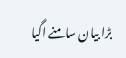بڑا بیان سامنے اگیا